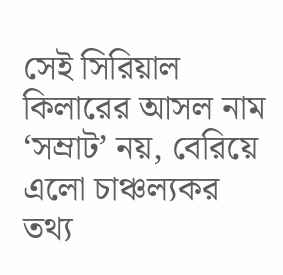সেই সিরিয়াল কিলারের আসল নাম ‘সম্রাট’ নয়, বেরিয়ে এলো চাঞ্চল্যকর তথ্য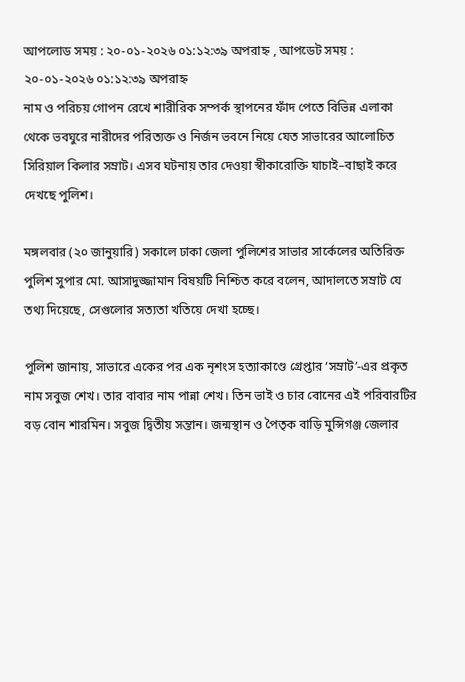আপলোড সময় : ২০-০১-২০২৬ ০১:১২:৩৯ অপরাহ্ন , আপডেট সময় : ২০-০১-২০২৬ ০১:১২:৩৯ অপরাহ্ন
নাম ও পরিচয় গোপন রেখে শারীরিক সম্পর্ক স্থাপনের ফাঁদ পেতে বিভিন্ন এলাকা থেকে ভবঘুরে নারীদের পরিত্যক্ত ও নির্জন ভবনে নিয়ে যেত সাভারের আলোচিত সিরিয়াল কিলার সম্রাট। এসব ঘটনায় তার দেওয়া স্বীকারোক্তি যাচাই–বাছাই করে দেখছে পুলিশ।

মঙ্গলবার (২০ জানুয়ারি) সকালে ঢাকা জেলা পুলিশের সাভার সার্কেলের অতিরিক্ত পুলিশ সুপার মো. আসাদুজ্জামান বিষয়টি নিশ্চিত করে বলেন, আদালতে সম্রাট যে তথ্য দিয়েছে, সেগুলোর সত্যতা খতিয়ে দেখা হচ্ছে।

পুলিশ জানায়, সাভারে একের পর এক নৃশংস হত্যাকাণ্ডে গ্রেপ্তার ‘সম্রাট’-এর প্রকৃত নাম সবুজ শেখ। তার বাবার নাম পান্না শেখ। তিন ভাই ও চার বোনের এই পরিবারটির বড় বোন শারমিন। সবুজ দ্বিতীয় সন্তান। জন্মস্থান ও পৈতৃক বাড়ি মুন্সিগঞ্জ জেলার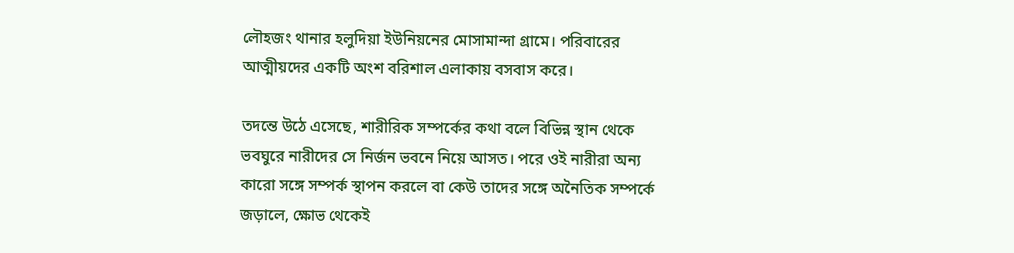লৌহজং থানার হলুদিয়া ইউনিয়নের মোসামান্দা গ্রামে। পরিবারের আত্মীয়দের একটি অংশ বরিশাল এলাকায় বসবাস করে।

তদন্তে উঠে এসেছে, শারীরিক সম্পর্কের কথা বলে বিভিন্ন স্থান থেকে ভবঘুরে নারীদের সে নির্জন ভবনে নিয়ে আসত। পরে ওই নারীরা অন্য কারো সঙ্গে সম্পর্ক স্থাপন করলে বা কেউ তাদের সঙ্গে অনৈতিক সম্পর্কে জড়ালে, ক্ষোভ থেকেই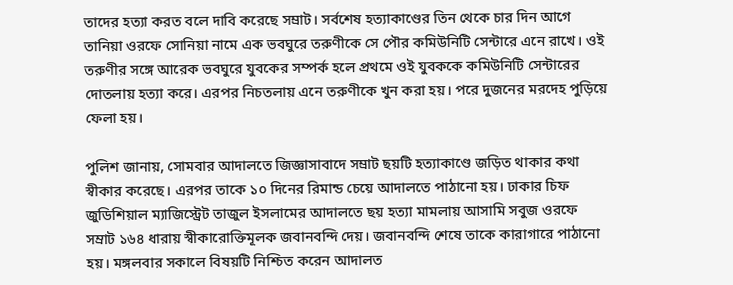তাদের হত্যা করত বলে দাবি করেছে সম্রাট। সর্বশেষ হত্যাকাণ্ডের তিন থেকে চার দিন আগে তানিয়া ওরফে সোনিয়া নামে এক ভবঘুরে তরুণীকে সে পৌর কমিউনিটি সেন্টারে এনে রাখে। ওই তরুণীর সঙ্গে আরেক ভবঘুরে যুবকের সম্পর্ক হলে প্রথমে ওই যুবককে কমিউনিটি সেন্টারের দোতলায় হত্যা করে। এরপর নিচতলায় এনে তরুণীকে খুন করা হয়। পরে দুজনের মরদেহ পুড়িয়ে ফেলা হয়।

পুলিশ জানায়, সোমবার আদালতে জিজ্ঞাসাবাদে সম্রাট ছয়টি হত্যাকাণ্ডে জড়িত থাকার কথা স্বীকার করেছে। এরপর তাকে ১০ দিনের রিমান্ড চেয়ে আদালতে পাঠানো হয়। ঢাকার চিফ জুডিশিয়াল ম্যাজিস্ট্রেট তাজুল ইসলামের আদালতে ছয় হত্যা মামলায় আসামি সবুজ ওরফে সম্রাট ১৬৪ ধারায় স্বীকারোক্তিমূলক জবানবন্দি দেয়। জবানবন্দি শেষে তাকে কারাগারে পাঠানো হয়। মঙ্গলবার সকালে বিষয়টি নিশ্চিত করেন আদালত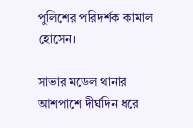পুলিশের পরিদর্শক কামাল হোসেন।

সাভার মডেল থানার আশপাশে দীর্ঘদিন ধরে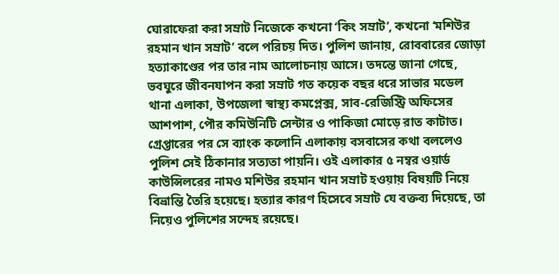ঘোরাফেরা করা সম্রাট নিজেকে কখনো ‘কিং সম্রাট’, কখনো ‘মশিউর রহমান খান সম্রাট’ বলে পরিচয় দিত। পুলিশ জানায়, রোববারের জোড়া হত্যাকাণ্ডের পর তার নাম আলোচনায় আসে। তদন্তে জানা গেছে, ভবঘুরে জীবনযাপন করা সম্রাট গত কয়েক বছর ধরে সাভার মডেল থানা এলাকা, উপজেলা স্বাস্থ্য কমপ্লেক্স, সাব-রেজিস্ট্রি অফিসের আশপাশ, পৌর কমিউনিটি সেন্টার ও পাকিজা মোড়ে রাত কাটাত। গ্রেপ্তারের পর সে ব্যাংক কলোনি এলাকায় বসবাসের কথা বললেও পুলিশ সেই ঠিকানার সত্যতা পায়নি। ওই এলাকার ৫ নম্বর ওয়ার্ড কাউন্সিলরের নামও মশিউর রহমান খান সম্রাট হওয়ায় বিষয়টি নিয়ে বিভ্রান্তি তৈরি হয়েছে। হত্যার কারণ হিসেবে সম্রাট যে বক্তব্য দিয়েছে, তা নিয়েও পুলিশের সন্দেহ রয়েছে।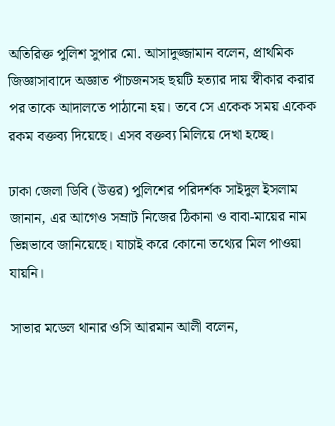অতিরিক্ত পুলিশ সুপার মো. আসাদুজ্জামান বলেন, প্রাথমিক জিজ্ঞাসাবাদে অজ্ঞাত পাঁচজনসহ ছয়টি হত্যার দায় স্বীকার করার পর তাকে আদালতে পাঠানো হয়। তবে সে একেক সময় একেক রকম বক্তব্য দিয়েছে। এসব বক্তব্য মিলিয়ে দেখা হচ্ছে।

ঢাকা জেলা ডিবি (উত্তর) পুলিশের পরিদর্শক সাইদুল ইসলাম জানান, এর আগেও সম্রাট নিজের ঠিকানা ও বাবা-মায়ের নাম ভিন্নভাবে জানিয়েছে। যাচাই করে কোনো তথ্যের মিল পাওয়া যায়নি।

সাভার মডেল থানার ওসি আরমান আলী বলেন,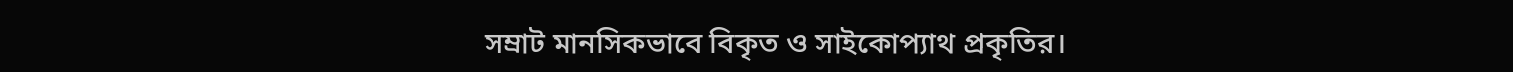সম্রাট মানসিকভাবে বিকৃত ও সাইকোপ্যাথ প্রকৃতির।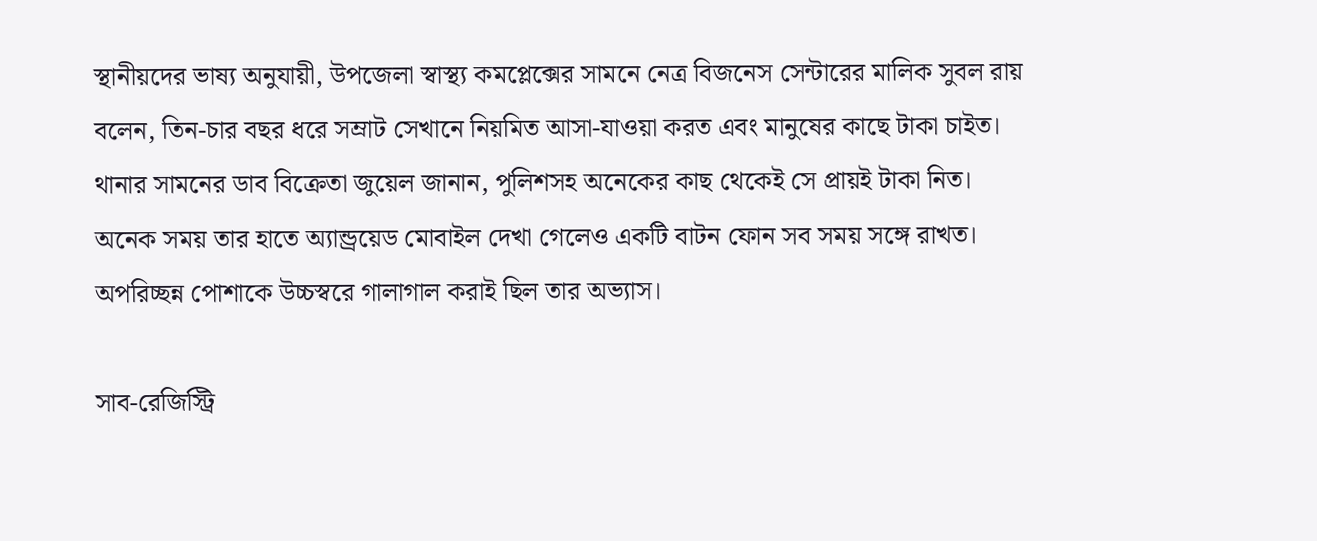স্থানীয়দের ভাষ্য অনুযায়ী, উপজেলা স্বাস্থ্য কমপ্লেক্সের সামনে নেত্র বিজনেস সেন্টারের মালিক সুবল রায় বলেন, তিন-চার বছর ধরে সম্রাট সেখানে নিয়মিত আসা-যাওয়া করত এবং মানুষের কাছে টাকা চাইত। থানার সামনের ডাব বিক্রেতা জুয়েল জানান, পুলিশসহ অনেকের কাছ থেকেই সে প্রায়ই টাকা নিত। অনেক সময় তার হাতে অ্যান্ড্রয়েড মোবাইল দেখা গেলেও একটি বাটন ফোন সব সময় সঙ্গে রাখত। অপরিচ্ছন্ন পোশাকে উচ্চস্বরে গালাগাল করাই ছিল তার অভ্যাস।

সাব-রেজিস্ট্রি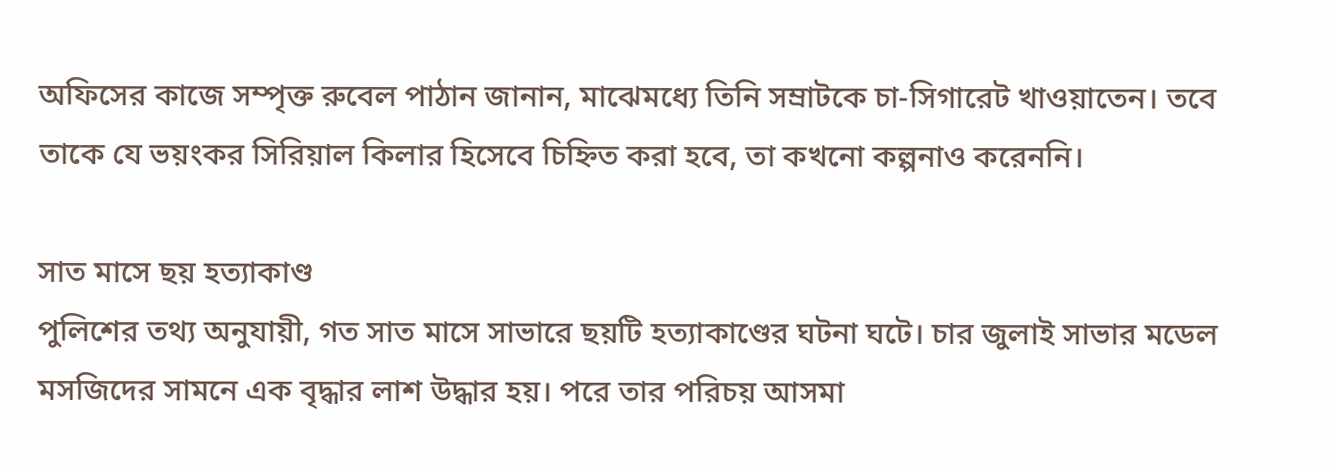অফিসের কাজে সম্পৃক্ত রুবেল পাঠান জানান, মাঝেমধ্যে তিনি সম্রাটকে চা-সিগারেট খাওয়াতেন। তবে তাকে যে ভয়ংকর সিরিয়াল কিলার হিসেবে চিহ্নিত করা হবে, তা কখনো কল্পনাও করেননি।

সাত মাসে ছয় হত্যাকাণ্ড
পুলিশের তথ্য অনুযায়ী, গত সাত মাসে সাভারে ছয়টি হত্যাকাণ্ডের ঘটনা ঘটে। চার জুলাই সাভার মডেল মসজিদের সামনে এক বৃদ্ধার লাশ উদ্ধার হয়। পরে তার পরিচয় আসমা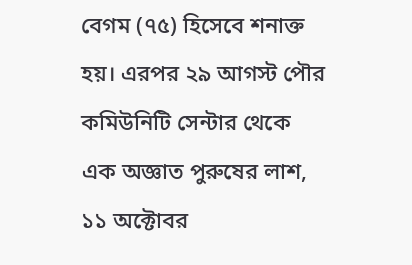বেগম (৭৫) হিসেবে শনাক্ত হয়। এরপর ২৯ আগস্ট পৌর কমিউনিটি সেন্টার থেকে এক অজ্ঞাত পুরুষের লাশ, ১১ অক্টোবর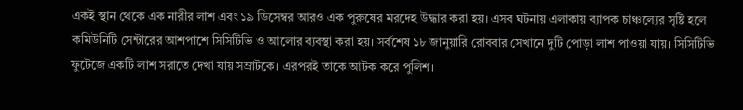একই স্থান থেকে এক নারীর লাশ এবং ১৯ ডিসেম্বর আরও এক পুরুষের মরদেহ উদ্ধার করা হয়। এসব ঘটনায় এলাকায় ব্যাপক চাঞ্চল্যের সৃষ্টি হলে কমিউনিটি সেন্টারের আশপাশে সিসিটিভি ও আলোর ব্যবস্থা করা হয়। সর্বশেষ ১৮ জানুয়ারি রোববার সেখানে দুটি পোড়া লাশ পাওয়া যায়। সিসিটিভি ফুটেজে একটি লাশ সরাতে দেখা যায় সম্রাটকে। এরপরই তাকে আটক করে পুলিশ।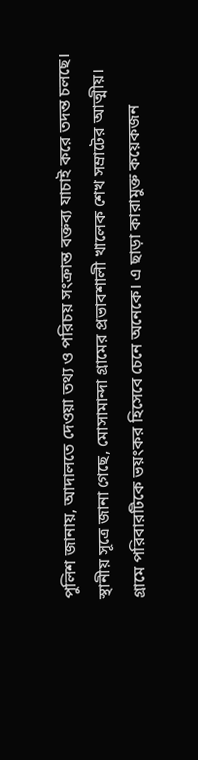পুলিশ জানায়, আদালতে দেওয়া তথ্য ও পরিচয় সংক্রান্ত বক্তব্য যাচাই করে তদন্ত চলছে। স্থানীয় সূত্রে জানা গেছে, মোসামান্দা গ্রামের প্রভাবশালী খালেক শেখ সম্রাটের আত্মীয়। গ্রামে পরিবারটিকে ভয়ংকর হিসেবে চেনে অনেকে। এ ছাড়া কারামুক্ত কয়েকজন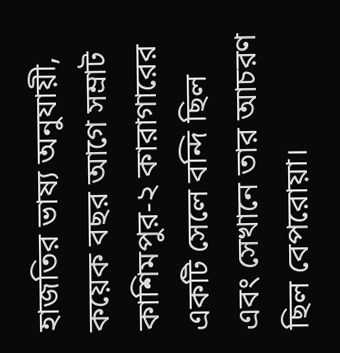হাজতির ভাষ্য অনুযায়ী, কয়েক বছর আগে সম্রাট কাশিমপুর-২ কারাগারের একটি সেলে বন্দি ছিল এবং সেখানে তার আচরণ ছিল বেপরোয়া।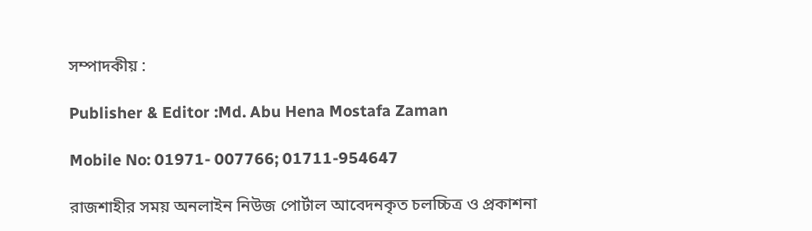সম্পাদকীয় :

Publisher & Editor :Md. Abu Hena Mostafa Zaman

Mobile No: 01971- 007766; 01711-954647

রাজশাহীর সময় অনলাইন নিউজ পোর্টাল আবেদনকৃত চলচ্চিত্র ও প্রকাশনা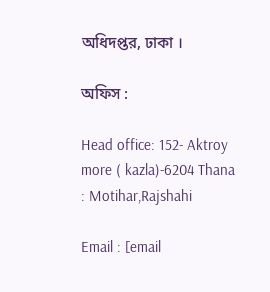অধিদপ্তর, ঢাকা ।

অফিস :

Head office: 152- Aktroy more ( kazla)-6204 Thana : Motihar,Rajshahi

Email : [email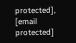protected],                    [email protected]